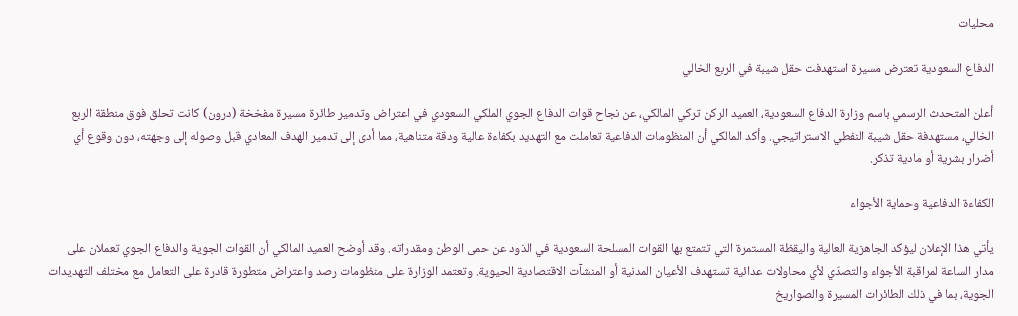محليات

الدفاع السعودية تعترض مسيرة استهدفت حقل شيبة في الربع الخالي

أعلن المتحدث الرسمي باسم وزارة الدفاع السعودية، العميد الركن تركي المالكي، عن نجاح قوات الدفاع الجوي الملكي السعودي في اعتراض وتدمير طائرة مسيرة مفخخة (درون) كانت تحلق فوق منطقة الربع الخالي، مستهدفة حقل شيبة النفطي الاستراتيجي. وأكد المالكي أن المنظومات الدفاعية تعاملت مع التهديد بكفاءة عالية ودقة متناهية، مما أدى إلى تدمير الهدف المعادي قبل وصوله إلى وجهته، دون وقوع أي أضرار بشرية أو مادية تذكر.

الكفاءة الدفاعية وحماية الأجواء

يأتي هذا الإعلان ليؤكد الجاهزية العالية واليقظة المستمرة التي تتمتع بها القوات المسلحة السعودية في الذود عن حمى الوطن ومقدراته. وقد أوضح العميد المالكي أن القوات الجوية والدفاع الجوي تعملان على مدار الساعة لمراقبة الأجواء والتصدّي لأي محاولات عدائية تستهدف الأعيان المدنية أو المنشآت الاقتصادية الحيوية. وتعتمد الوزارة على منظومات رصد واعتراض متطورة قادرة على التعامل مع مختلف التهديدات الجوية، بما في ذلك الطائرات المسيرة والصواريخ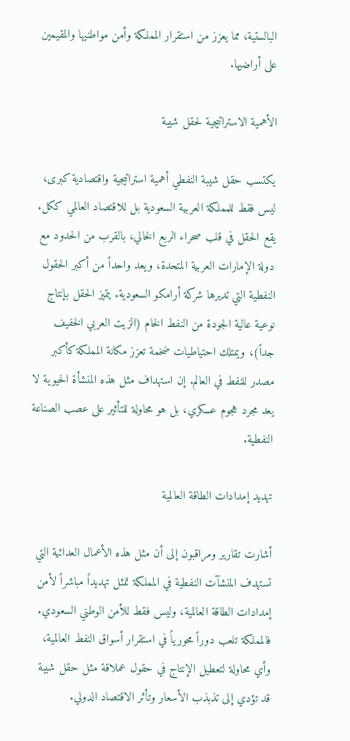البالستية، مما يعزز من استقرار المملكة وأمن مواطنيها والمقيمين على أراضيها.

الأهمية الاستراتيجية لحقل شيبة

يكتسب حقل شيبة النفطي أهمية استراتيجية واقتصادية كبرى، ليس فقط للمملكة العربية السعودية بل للاقتصاد العالمي ككل. يقع الحقل في قلب صحراء الربع الخالي، بالقرب من الحدود مع دولة الإمارات العربية المتحدة، ويعد واحداً من أكبر الحقول النفطية التي تديرها شركة أرامكو السعودية. يتميز الحقل بإنتاج نوعية عالية الجودة من النفط الخام (الزيت العربي الخفيف جداً)، ويمتلك احتياطيات ضخمة تعزز مكانة المملكة كأكبر مصدر للنفط في العالم. إن استهداف مثل هذه المنشأة الحيوية لا يعد مجرد هجوم عسكري، بل هو محاولة للتأثير على عصب الصناعة النفطية.

تهديد إمدادات الطاقة العالمية

أشارت تقارير ومراقبون إلى أن مثل هذه الأعمال العدائية التي تستهدف المنشآت النفطية في المملكة تمثل تهديداً مباشراً لأمن إمدادات الطاقة العالمية، وليس فقط للأمن الوطني السعودي. فالمملكة تلعب دوراً محورياً في استقرار أسواق النفط العالمية، وأي محاولة لتعطيل الإنتاج في حقول عملاقة مثل حقل شيبة قد تؤدي إلى تذبذب الأسعار وتأثر الاقتصاد الدولي.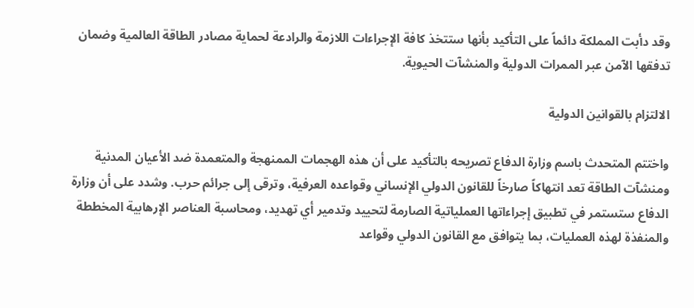وقد دأبت المملكة دائماً على التأكيد بأنها ستتخذ كافة الإجراءات اللازمة والرادعة لحماية مصادر الطاقة العالمية وضمان تدفقها الآمن عبر الممرات الدولية والمنشآت الحيوية.

الالتزام بالقوانين الدولية

واختتم المتحدث باسم وزارة الدفاع تصريحه بالتأكيد على أن هذه الهجمات الممنهجة والمتعمدة ضد الأعيان المدنية ومنشآت الطاقة تعد انتهاكاً صارخاً للقانون الدولي الإنساني وقواعده العرفية، وترقى إلى جرائم حرب. وشدد على أن وزارة الدفاع ستستمر في تطبيق إجراءاتها العملياتية الصارمة لتحييد وتدمير أي تهديد، ومحاسبة العناصر الإرهابية المخططة والمنفذة لهذه العمليات، بما يتوافق مع القانون الدولي وقواعد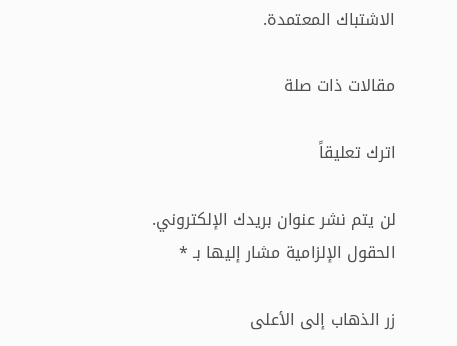الاشتباك المعتمدة.

مقالات ذات صلة

اترك تعليقاً

لن يتم نشر عنوان بريدك الإلكتروني. الحقول الإلزامية مشار إليها بـ *

زر الذهاب إلى الأعلى